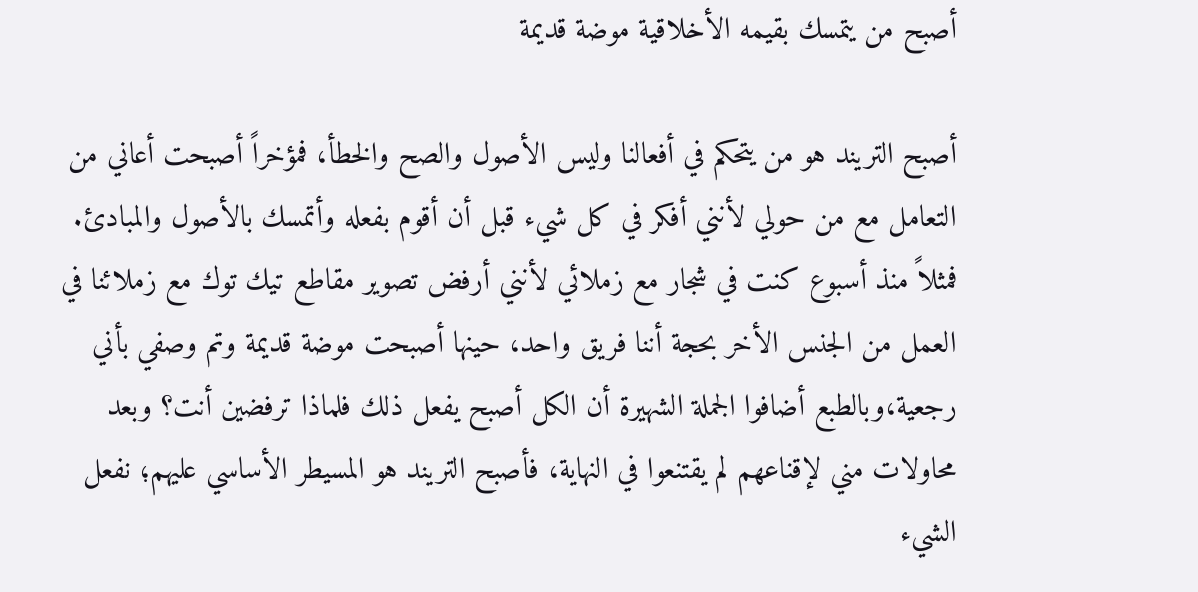أصبح من يتمسك بقيمه الأخلاقية موضة قديمة

أصبح التريند هو من يتحكم في أفعالنا وليس الأصول والصح والخطأ، فمؤخراً أصبحت أعاني من التعامل مع من حولي لأنني أفكر في كل شيء قبل أن أقوم بفعله وأتمسك بالأصول والمبادئ. فمثلاً منذ أسبوع كنت في شجار مع زملائي لأنني أرفض تصوير مقاطع تيك توك مع زملائنا في العمل من الجنس الأخر بحجة أننا فريق واحد، حينها أصبحت موضة قديمة وتم وصفي بأني رجعية،وبالطبع أضافوا الجملة الشهيرة أن الكل أصبح يفعل ذلك فلماذا ترفضين أنت؟ وبعد محاولات مني لإقناعهم لم يقتنعوا في النهاية، فأصبح التريند هو المسيطر الأساسي عليهم؛ نفعل الشيء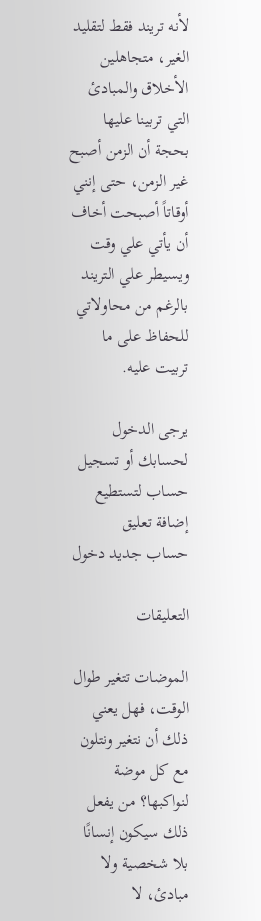لأنه تريند فقط لتقليد الغير، متجاهلين الأخلاق والمبادئ التي تربينا عليها بحجة أن الزمن أصبح غير الزمن، حتى إنني أوقاتاً أصبحت أخاف أن يأتي علي وقت ويسيطر علي التريند بالرغم من محاولاتي للحفاظ على ما تربيت عليه.

يرجى الدخول لحسابك أو تسجيل حساب لتستطيع إضافة تعليق
حساب جديد دخول

التعليقات

الموضات تتغير طوال الوقت، فهل يعني ذلك أن نتغير ونتلون مع كل موضة لنواكبها؟ من يفعل ذلك سيكون إنسانًا بلا شخصية ولا مبادئ، لا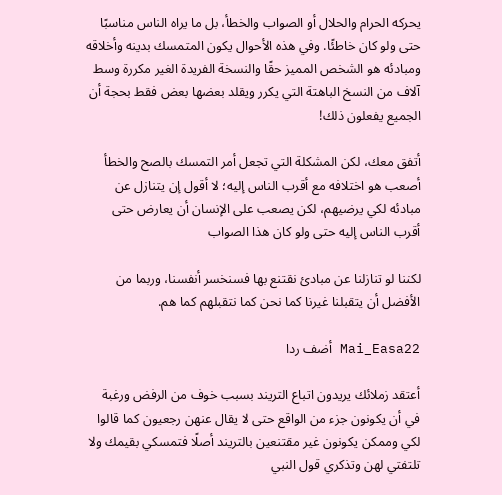يحركه الحرام والحلال أو الصواب والخطأ، بل ما يراه الناس مناسبًا حتى ولو كان خاطئًا. وفي هذه الأحوال يكون المتمسك بدينه وأخلاقه ومبادئه هو الشخص المميز حقًا والنسخة الفريدة الغير مكررة وسط آلاف من النسخ الباهتة التي يكرر ويقلد بعضها بعض فقط بحجة أن الجميع يفعلون ذلك!

أتفق معك، لكن المشكلة التي تجعل أمر التمسك بالصح والخطأ أصعب هو اختلافه مع أقرب الناس إليه؛ لا أقول إن يتنازل عن مبادئه لكي يرضيهم، لكن يصعب على الإنسان أن يعارض حتى أقرب الناس إليه حتى ولو كان هذا الصواب

لكننا لو تنازلنا عن مبادئ نقتنع بها فسنخسر أنفسنا، وربما من الأفضل أن يتقبلنا غيرنا كما نحن كما نتقبلهم كما هم.

Mai_Easa22 أضف ردا

أعتقد زملائك يريدون اتباع التريند بسبب خوف من الرفض ورغبة في أن يكونون جزء من الواقع حتى لا يقال عنهن رجعيون كما قالوا لكي وممكن يكونون غير مقتنعين بالتريند أصلًا فتمسكي بقيمك ولا تلتفتي لهن وتذكري قول النبي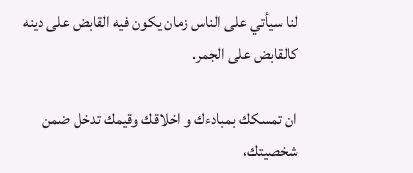لنا سيأتي على الناس زمان يكون فيه القابض على دينه كالقابض على الجمر.

ان تمسكك بمبادءك و اخلاقك وقيمك تدخل ضمن شخصيتك،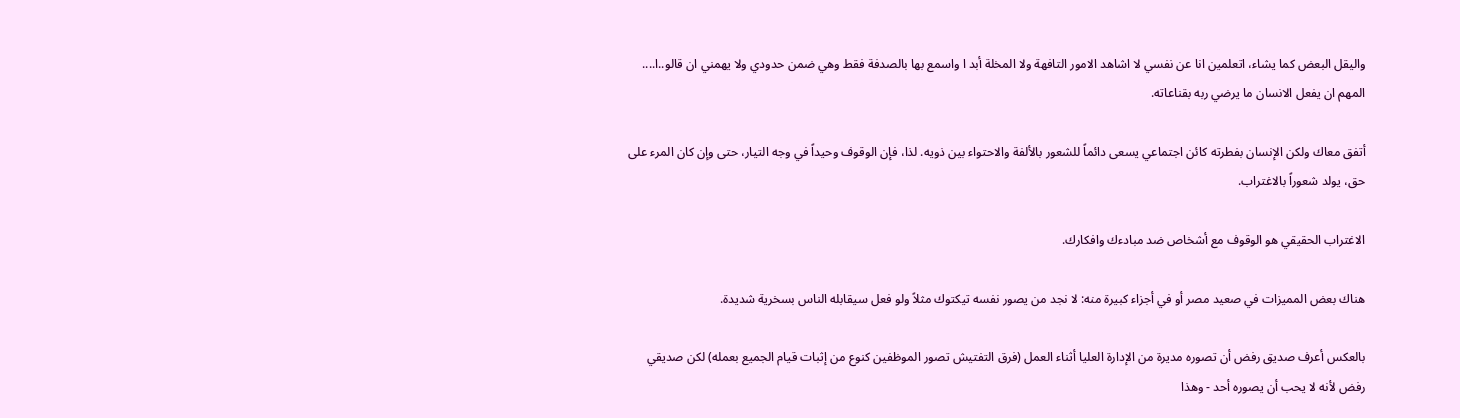واليقل البعض كما يشاء، اتعلمين انا عن نفسي لا اشاهد الامور التافهة ولا المخلة أبد ا واسمع بها بالصدفة فقط وهي ضمن حدودي ولا يهمني ان قالو..ا.... المهم ان يفعل الانسان ما يرضي ربه بقناعاته.

أتفق معاك ولكن الإنسان بفطرته كائن اجتماعي يسعى دائماً للشعور بالألفة والاحتواء بين ذويه. لذا، فإن الوقوف وحيداً في وجه التيار، حتى وإن كان المرء على حق، يولد شعوراً بالاغتراب.

الاغتراب الحقيقي هو الوقوف مع أشخاص ضد مبادءك وافكارك.

هناك بعض المميزات في صعيد مصر أو في أجزاء كبيرة منه: لا نجد من يصور نفسه تيكتوك مثلاً ولو فعل سيقابله الناس بسخرية شديدة.

بالعكس أعرف صديق رفض أن تصوره مديرة من الإدارة العليا أثناء العمل (فرق التفتيش تصور الموظفين كنوع من إثبات قيام الجميع بعمله) لكن صديقي رفض لأنه لا يحب أن يصوره أحد - وهذا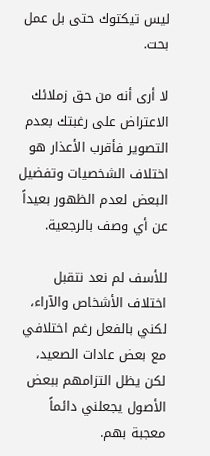ليس تيكتوك حتى بل عمل بحت.

لا أرى أنه من حق زملائك الاعتراض على رغبتك بعدم التصوير فأقرب الأعذار هو اختلاف الشخصيات وتفضيل البعض لعدم الظهور بعيداً عن أي وصف بالرجعية.

للأسف لم نعد نتقبل اختلاف الأشخاص والآراء، لكني بالفعل رغم اختلافي مع بعض عادات الصعيد، لكن يظل التزامهم ببعض الأصول يجعلني دائماً معجبة بهم.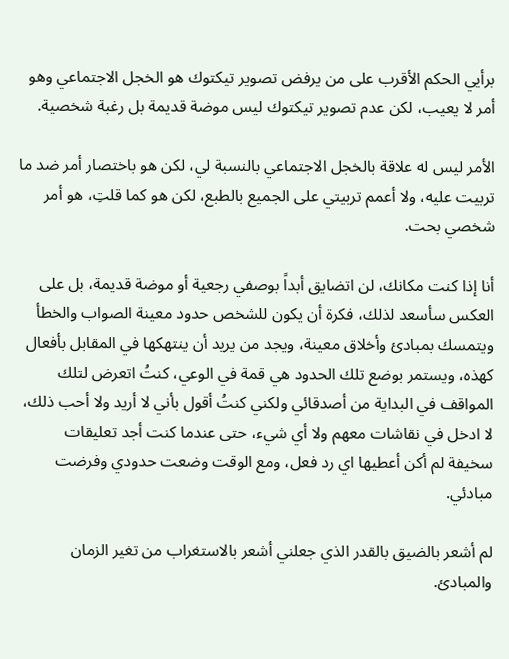برأيي الحكم الأقرب على من يرفض تصوير تيكتوك هو الخجل الاجتماعي وهو أمر لا يعيب، لكن عدم تصوير تيكتوك ليس موضة قديمة بل رغبة شخصية.

الأمر ليس له علاقة بالخجل الاجتماعي بالنسبة لي، لكن هو باختصار أمر ضد ما تربيت عليه، ولا أعمم تربيتي على الجميع بالطبع، لكن هو كما قلتِ، هو أمر شخصي بحت.

أنا إذا كنت مكانك، لن اتضايق أبداً بوصفي رجعية أو موضة قديمة، بل على العكس سأسعد لذلك، فكرة أن يكون للشخص حدود معينة الصواب والخطأ ويتمسك بمبادئ وأخلاق معينة، ويجد من يريد أن ينتهكها في المقابل بأفعال كهذه، ويستمر بوضع تلك الحدود هي قمة في الوعي، كنتُ اتعرض لتلك المواقف في البداية من أصدقائي ولكني كنتُ أقول بأني لا أريد ولا أحب ذلك، لا ادخل في نقاشات معهم ولا أي شيء، حتى عندما كنت أجد تعليقات سخيفة لم أكن أعطيها اي رد فعل، ومع الوقت وضعت حدودي وفرضت مبادئي.

لم أشعر بالضيق بالقدر الذي جعلني أشعر بالاستغراب من تغير الزمان والمبادئ.